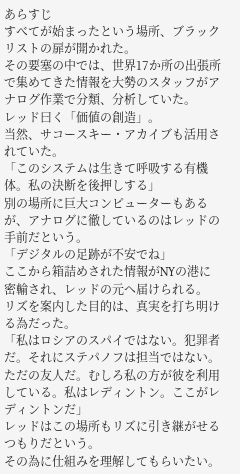あらすじ
すべてが始まったという場所、ブラックリストの扉が開かれた。
その要塞の中では、世界17か所の出張所で集めてきた情報を大勢のスタッフがアナログ作業で分類、分析していた。
レッド曰く「価値の創造」。
当然、サコースキー・アカイブも活用されていた。
「このシステムは生きて呼吸する有機体。私の決断を後押しする」
別の場所に巨大コンピューターもあるが、アナログに徹しているのはレッドの手前だという。
「デジタルの足跡が不安でね」
ここから箱詰めされた情報がNYの港に密輸され、レッドの元へ届けられる。
リズを案内した目的は、真実を打ち明ける為だった。
「私はロシアのスパイではない。犯罪者だ。それにステパノフは担当ではない。ただの友人だ。むしろ私の方が彼を利用している。私はレディントン。ここがレディントンだ」
レッドはこの場所もリズに引き継がせるつもりだという。
その為に仕組みを理解してもらいたい。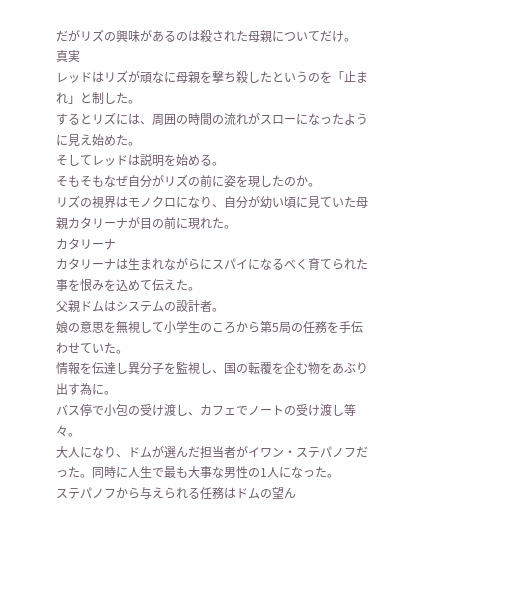だがリズの興味があるのは殺された母親についてだけ。
真実
レッドはリズが頑なに母親を撃ち殺したというのを「止まれ」と制した。
するとリズには、周囲の時間の流れがスローになったように見え始めた。
そしてレッドは説明を始める。
そもそもなぜ自分がリズの前に姿を現したのか。
リズの視界はモノクロになり、自分が幼い頃に見ていた母親カタリーナが目の前に現れた。
カタリーナ
カタリーナは生まれながらにスパイになるべく育てられた事を恨みを込めて伝えた。
父親ドムはシステムの設計者。
娘の意思を無視して小学生のころから第5局の任務を手伝わせていた。
情報を伝達し異分子を監視し、国の転覆を企む物をあぶり出す為に。
バス停で小包の受け渡し、カフェでノートの受け渡し等々。
大人になり、ドムが選んだ担当者がイワン・ステパノフだった。同時に人生で最も大事な男性の1人になった。
ステパノフから与えられる任務はドムの望ん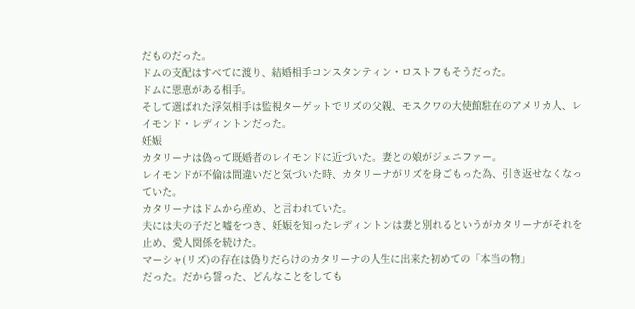だものだった。
ドムの支配はすべてに渡り、結婚相手コンスタンティン・ロストフもそうだった。
ドムに恩恵がある相手。
そして選ばれた浮気相手は監視ターゲットでリズの父親、モスクワの大使館駐在のアメリカ人、レイモンド・レディントンだった。
妊娠
カタリーナは偽って既婚者のレイモンドに近づいた。妻との娘がジェニファー。
レイモンドが不倫は間違いだと気づいた時、カタリーナがリズを身ごもった為、引き返せなくなっていた。
カタリーナはドムから産め、と言われていた。
夫には夫の子だと嘘をつき、妊娠を知ったレディントンは妻と別れるというがカタリーナがそれを止め、愛人関係を続けた。
マーシャ(リズ)の存在は偽りだらけのカタリーナの人生に出来た初めての「本当の物」
だった。だから誓った、どんなことをしても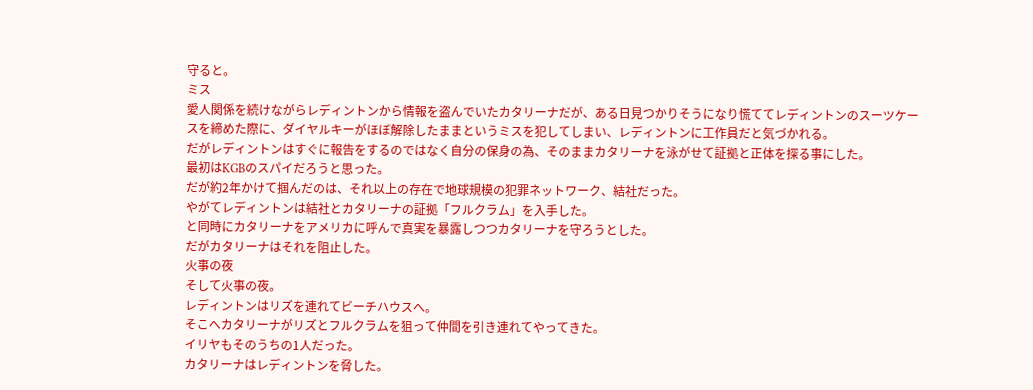守ると。
ミス
愛人関係を続けながらレディントンから情報を盗んでいたカタリーナだが、ある日見つかりそうになり慌ててレディントンのスーツケースを締めた際に、ダイヤルキーがほぼ解除したままというミスを犯してしまい、レディントンに工作員だと気づかれる。
だがレディントンはすぐに報告をするのではなく自分の保身の為、そのままカタリーナを泳がせて証拠と正体を探る事にした。
最初はKGBのスパイだろうと思った。
だが約2年かけて掴んだのは、それ以上の存在で地球規模の犯罪ネットワーク、結社だった。
やがてレディントンは結社とカタリーナの証拠「フルクラム」を入手した。
と同時にカタリーナをアメリカに呼んで真実を暴露しつつカタリーナを守ろうとした。
だがカタリーナはそれを阻止した。
火事の夜
そして火事の夜。
レディントンはリズを連れてビーチハウスへ。
そこへカタリーナがリズとフルクラムを狙って仲間を引き連れてやってきた。
イリヤもそのうちの1人だった。
カタリーナはレディントンを脅した。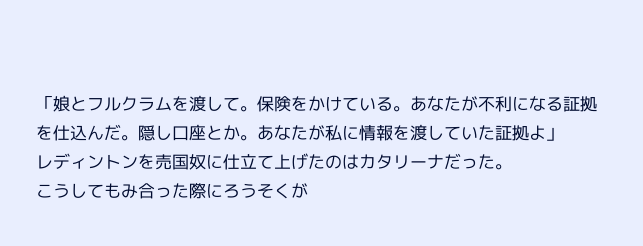「娘とフルクラムを渡して。保険をかけている。あなたが不利になる証拠を仕込んだ。隠し口座とか。あなたが私に情報を渡していた証拠よ」
レディントンを売国奴に仕立て上げたのはカタリーナだった。
こうしてもみ合った際にろうそくが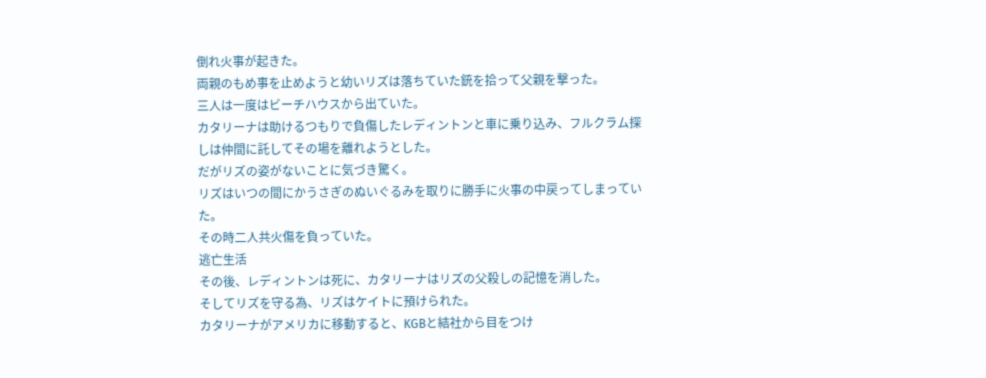倒れ火事が起きた。
両親のもめ事を止めようと幼いリズは落ちていた銃を拾って父親を撃った。
三人は一度はビーチハウスから出ていた。
カタリーナは助けるつもりで負傷したレディントンと車に乗り込み、フルクラム探しは仲間に託してその場を離れようとした。
だがリズの姿がないことに気づき驚く。
リズはいつの間にかうさぎのぬいぐるみを取りに勝手に火事の中戻ってしまっていた。
その時二人共火傷を負っていた。
逃亡生活
その後、レディントンは死に、カタリーナはリズの父殺しの記憶を消した。
そしてリズを守る為、リズはケイトに預けられた。
カタリーナがアメリカに移動すると、KGBと結社から目をつけ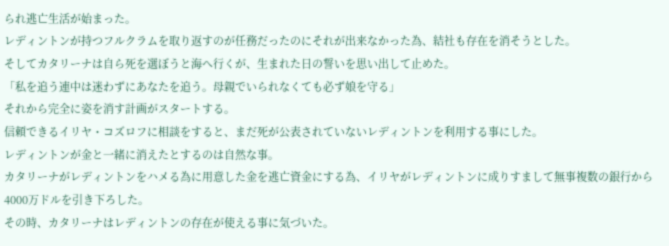られ逃亡生活が始まった。
レディントンが持つフルクラムを取り返すのが任務だったのにそれが出来なかった為、結社も存在を消そうとした。
そしてカタリーナは自ら死を選ぼうと海へ行くが、生まれた日の誓いを思い出して止めた。
「私を追う連中は迷わずにあなたを追う。母親でいられなくても必ず娘を守る」
それから完全に姿を消す計画がスタートする。
信頼できるイリヤ・コズロフに相談をすると、まだ死が公表されていないレディントンを利用する事にした。
レディントンが金と一緒に消えたとするのは自然な事。
カタリーナがレディントンをハメる為に用意した金を逃亡資金にする為、イリヤがレディントンに成りすまして無事複数の銀行から4000万ドルを引き下ろした。
その時、カタリーナはレディントンの存在が使える事に気づいた。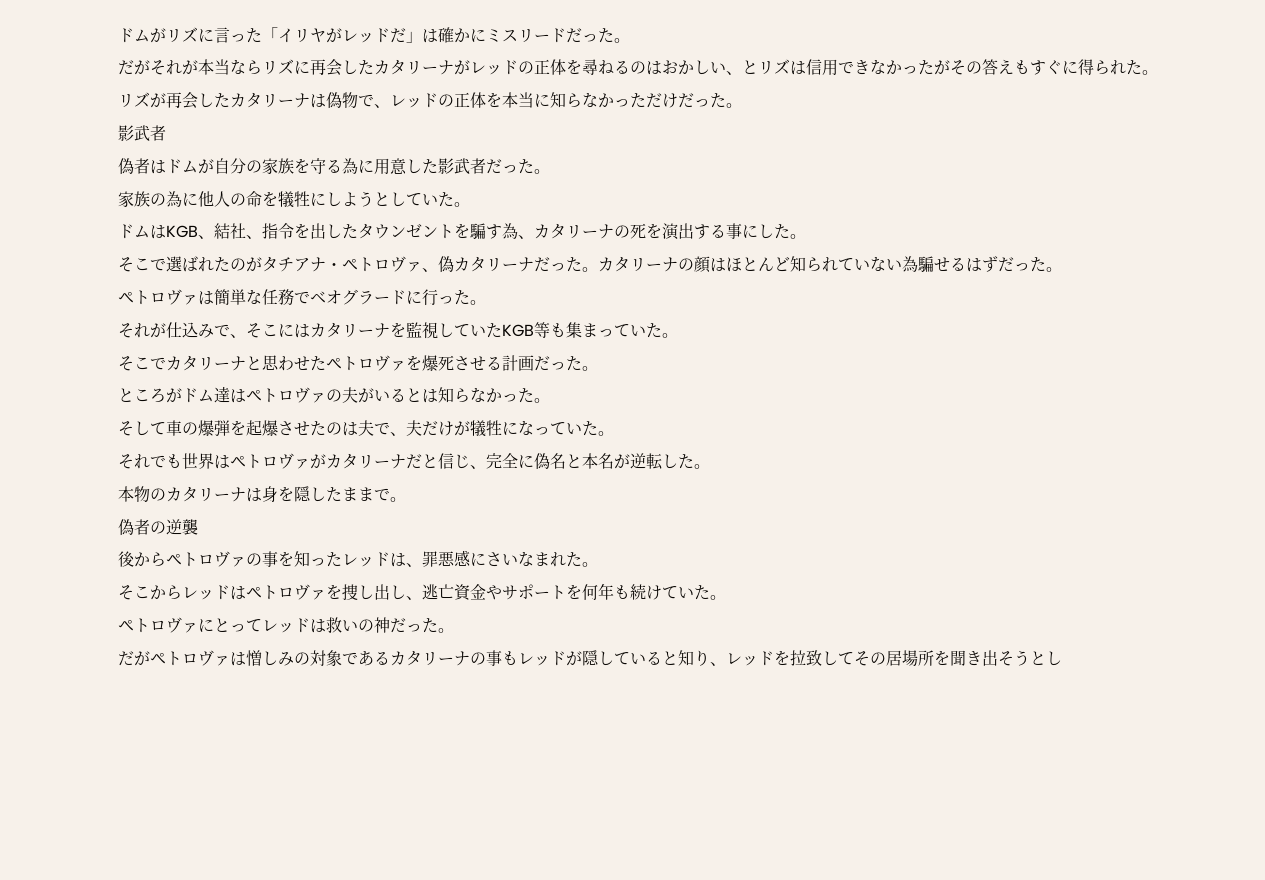ドムがリズに言った「イリヤがレッドだ」は確かにミスリードだった。
だがそれが本当ならリズに再会したカタリーナがレッドの正体を尋ねるのはおかしい、とリズは信用できなかったがその答えもすぐに得られた。
リズが再会したカタリーナは偽物で、レッドの正体を本当に知らなかっただけだった。
影武者
偽者はドムが自分の家族を守る為に用意した影武者だった。
家族の為に他人の命を犠牲にしようとしていた。
ドムはKGB、結社、指令を出したタウンゼントを騙す為、カタリーナの死を演出する事にした。
そこで選ばれたのがタチアナ・ペトロヴァ、偽カタリーナだった。カタリーナの顔はほとんど知られていない為騙せるはずだった。
ペトロヴァは簡単な任務でベオグラードに行った。
それが仕込みで、そこにはカタリーナを監視していたKGB等も集まっていた。
そこでカタリーナと思わせたペトロヴァを爆死させる計画だった。
ところがドム達はペトロヴァの夫がいるとは知らなかった。
そして車の爆弾を起爆させたのは夫で、夫だけが犠牲になっていた。
それでも世界はペトロヴァがカタリーナだと信じ、完全に偽名と本名が逆転した。
本物のカタリーナは身を隠したままで。
偽者の逆襲
後からペトロヴァの事を知ったレッドは、罪悪感にさいなまれた。
そこからレッドはペトロヴァを捜し出し、逃亡資金やサポートを何年も続けていた。
ペトロヴァにとってレッドは救いの神だった。
だがペトロヴァは憎しみの対象であるカタリーナの事もレッドが隠していると知り、レッドを拉致してその居場所を聞き出そうとし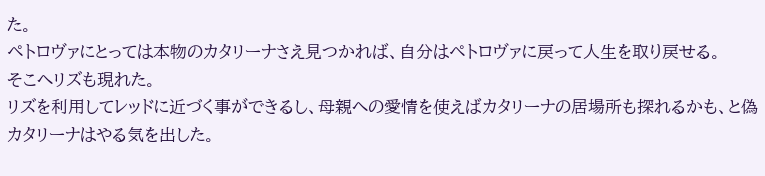た。
ペトロヴァにとっては本物のカタリーナさえ見つかれば、自分はペトロヴァに戻って人生を取り戻せる。
そこへリズも現れた。
リズを利用してレッドに近づく事ができるし、母親への愛情を使えばカタリーナの居場所も探れるかも、と偽カタリーナはやる気を出した。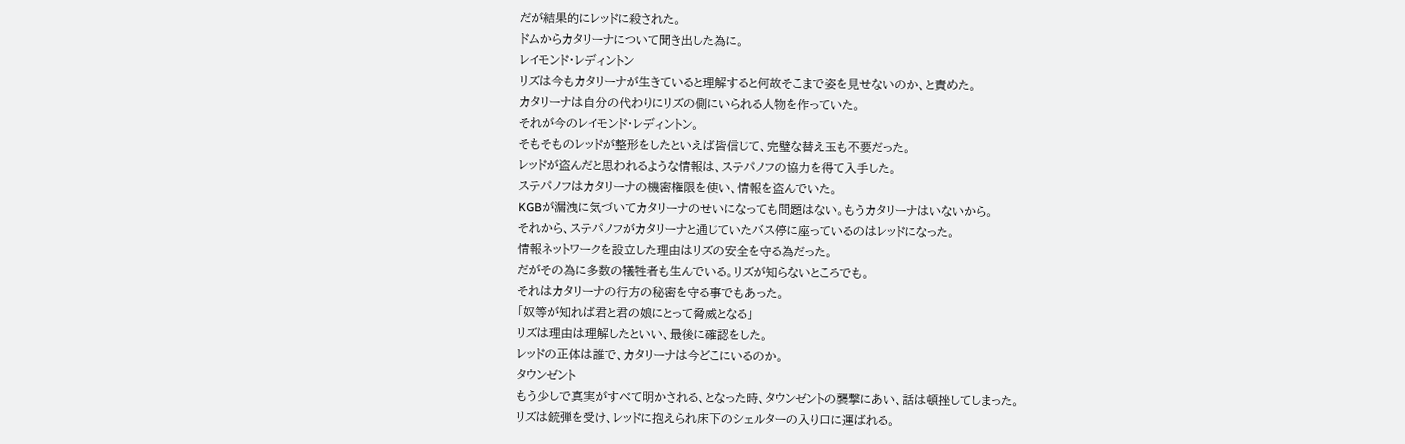だが結果的にレッドに殺された。
ドムからカタリーナについて聞き出した為に。
レイモンド・レディントン
リズは今もカタリーナが生きていると理解すると何故そこまで姿を見せないのか、と責めた。
カタリーナは自分の代わりにリズの側にいられる人物を作っていた。
それが今のレイモンド・レディントン。
そもそものレッドが整形をしたといえば皆信じて、完璧な替え玉も不要だった。
レッドが盗んだと思われるような情報は、ステパノフの協力を得て入手した。
ステパノフはカタリーナの機密権限を使い、情報を盗んでいた。
KGBが漏洩に気づいてカタリーナのせいになっても問題はない。もうカタリーナはいないから。
それから、ステパノフがカタリーナと通じていたバス停に座っているのはレッドになった。
情報ネットワークを設立した理由はリズの安全を守る為だった。
だがその為に多数の犠牲者も生んでいる。リズが知らないところでも。
それはカタリーナの行方の秘密を守る事でもあった。
「奴等が知れば君と君の娘にとって脅威となる」
リズは理由は理解したといい、最後に確認をした。
レッドの正体は誰で、カタリーナは今どこにいるのか。
タウンゼント
もう少しで真実がすべて明かされる、となった時、タウンゼントの襲撃にあい、話は頓挫してしまった。
リズは銃弾を受け、レッドに抱えられ床下のシェルターの入り口に運ばれる。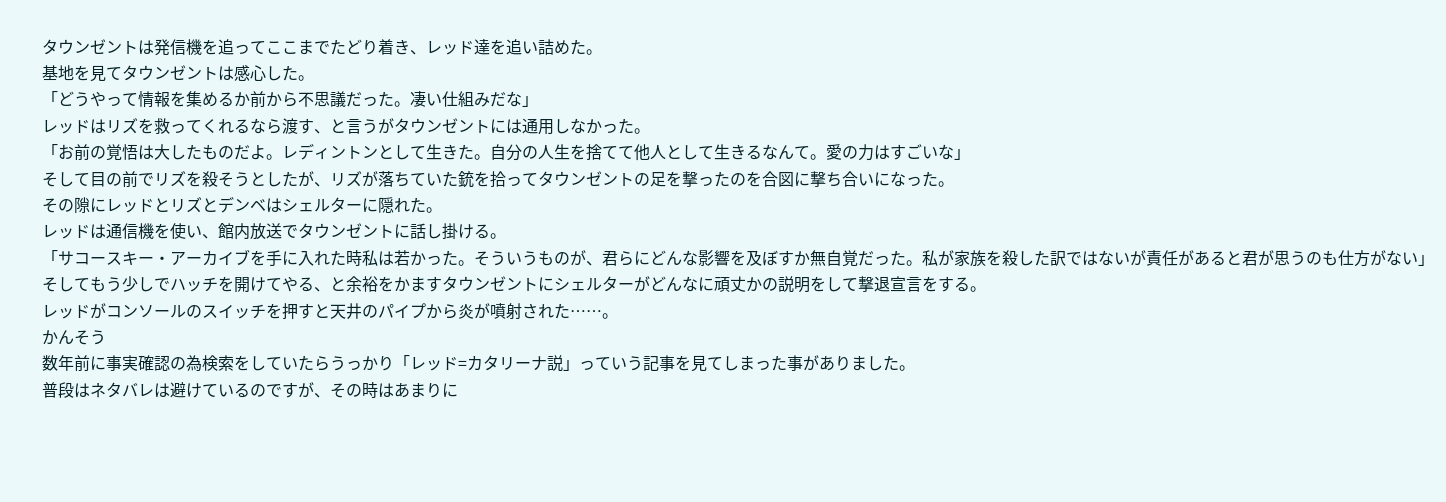タウンゼントは発信機を追ってここまでたどり着き、レッド達を追い詰めた。
基地を見てタウンゼントは感心した。
「どうやって情報を集めるか前から不思議だった。凄い仕組みだな」
レッドはリズを救ってくれるなら渡す、と言うがタウンゼントには通用しなかった。
「お前の覚悟は大したものだよ。レディントンとして生きた。自分の人生を捨てて他人として生きるなんて。愛の力はすごいな」
そして目の前でリズを殺そうとしたが、リズが落ちていた銃を拾ってタウンゼントの足を撃ったのを合図に撃ち合いになった。
その隙にレッドとリズとデンベはシェルターに隠れた。
レッドは通信機を使い、館内放送でタウンゼントに話し掛ける。
「サコースキー・アーカイブを手に入れた時私は若かった。そういうものが、君らにどんな影響を及ぼすか無自覚だった。私が家族を殺した訳ではないが責任があると君が思うのも仕方がない」
そしてもう少しでハッチを開けてやる、と余裕をかますタウンゼントにシェルターがどんなに頑丈かの説明をして撃退宣言をする。
レッドがコンソールのスイッチを押すと天井のパイプから炎が噴射された……。
かんそう
数年前に事実確認の為検索をしていたらうっかり「レッド=カタリーナ説」っていう記事を見てしまった事がありました。
普段はネタバレは避けているのですが、その時はあまりに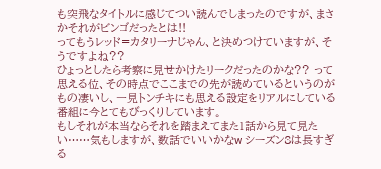も突飛なタイトルに感じてつい読んでしまったのですが、まさかそれがビンゴだったとは!!
ってもうレッド=カタリーナじゃん、と決めつけていますが、そうですよね??
ひょっとしたら考察に見せかけたリークだったのかな?? って思える位、その時点でここまでの先が読めているというのがもの凄いし、一見トンチキにも思える設定をリアルにしている番組に今とてもびっくりしています。
もしそれが本当ならそれを踏まえてまた1話から見て見たい……気もしますが、数話でいいかなw シーズン8は長すぎる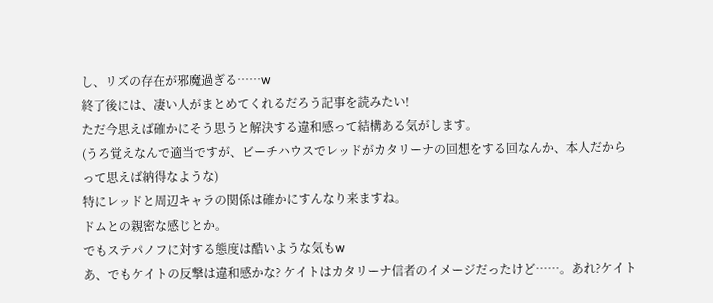し、リズの存在が邪魔過ぎる……w
終了後には、凄い人がまとめてくれるだろう記事を読みたい!
ただ今思えば確かにそう思うと解決する違和感って結構ある気がします。
(うろ覚えなんで適当ですが、ビーチハウスでレッドがカタリーナの回想をする回なんか、本人だからって思えば納得なような)
特にレッドと周辺キャラの関係は確かにすんなり来ますね。
ドムとの親密な感じとか。
でもステパノフに対する態度は酷いような気もw
あ、でもケイトの反撃は違和感かな? ケイトはカタリーナ信者のイメージだったけど……。あれ?ケイト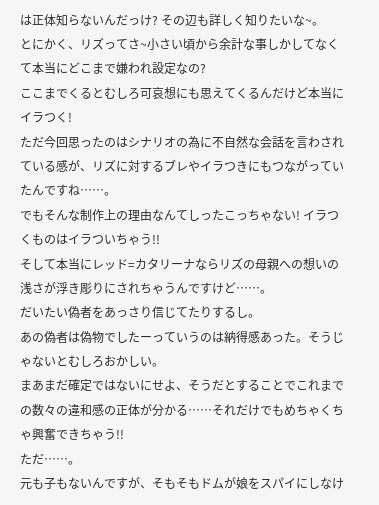は正体知らないんだっけ? その辺も詳しく知りたいな~。
とにかく、リズってさ~小さい頃から余計な事しかしてなくて本当にどこまで嫌われ設定なの?
ここまでくるとむしろ可哀想にも思えてくるんだけど本当にイラつく!
ただ今回思ったのはシナリオの為に不自然な会話を言わされている感が、リズに対するブレやイラつきにもつながっていたんですね……。
でもそんな制作上の理由なんてしったこっちゃない! イラつくものはイラついちゃう!!
そして本当にレッド=カタリーナならリズの母親への想いの浅さが浮き彫りにされちゃうんですけど……。
だいたい偽者をあっさり信じてたりするし。
あの偽者は偽物でしたーっていうのは納得感あった。そうじゃないとむしろおかしい。
まあまだ確定ではないにせよ、そうだとすることでこれまでの数々の違和感の正体が分かる……それだけでもめちゃくちゃ興奮できちゃう!!
ただ……。
元も子もないんですが、そもそもドムが娘をスパイにしなけ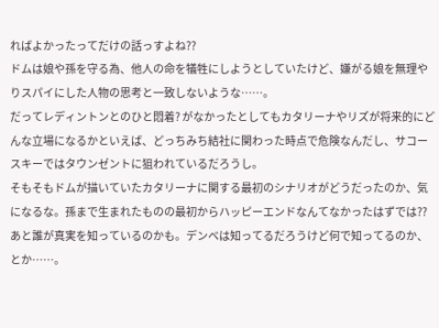ればよかったってだけの話っすよね??
ドムは娘や孫を守る為、他人の命を犠牲にしようとしていたけど、嫌がる娘を無理やりスパイにした人物の思考と一致しないような……。
だってレディントンとのひと悶着? がなかったとしてもカタリーナやリズが将来的にどんな立場になるかといえば、どっちみち結社に関わった時点で危険なんだし、サコースキーではタウンゼントに狙われているだろうし。
そもそもドムが描いていたカタリーナに関する最初のシナリオがどうだったのか、気になるな。孫まで生まれたものの最初からハッピーエンドなんてなかったはずでは??
あと誰が真実を知っているのかも。デンベは知ってるだろうけど何で知ってるのか、とか……。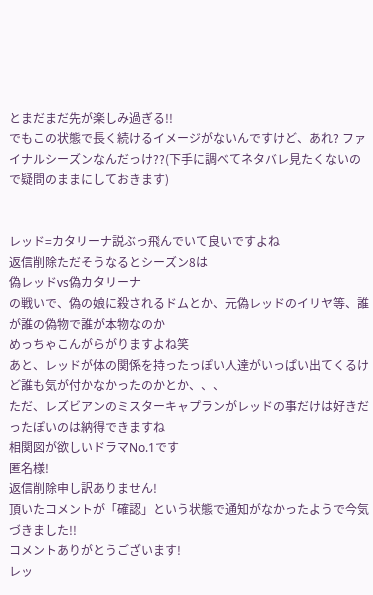とまだまだ先が楽しみ過ぎる!!
でもこの状態で長く続けるイメージがないんですけど、あれ? ファイナルシーズンなんだっけ??(下手に調べてネタバレ見たくないので疑問のままにしておきます)


レッド=カタリーナ説ぶっ飛んでいて良いですよね
返信削除ただそうなるとシーズン8は
偽レッドvs偽カタリーナ
の戦いで、偽の娘に殺されるドムとか、元偽レッドのイリヤ等、誰が誰の偽物で誰が本物なのか
めっちゃこんがらがりますよね笑
あと、レッドが体の関係を持ったっぽい人達がいっぱい出てくるけど誰も気が付かなかったのかとか、、、
ただ、レズビアンのミスターキャプランがレッドの事だけは好きだったぽいのは納得できますね
相関図が欲しいドラマNo.1です
匿名様!
返信削除申し訳ありません!
頂いたコメントが「確認」という状態で通知がなかったようで今気づきました!!
コメントありがとうございます!
レッ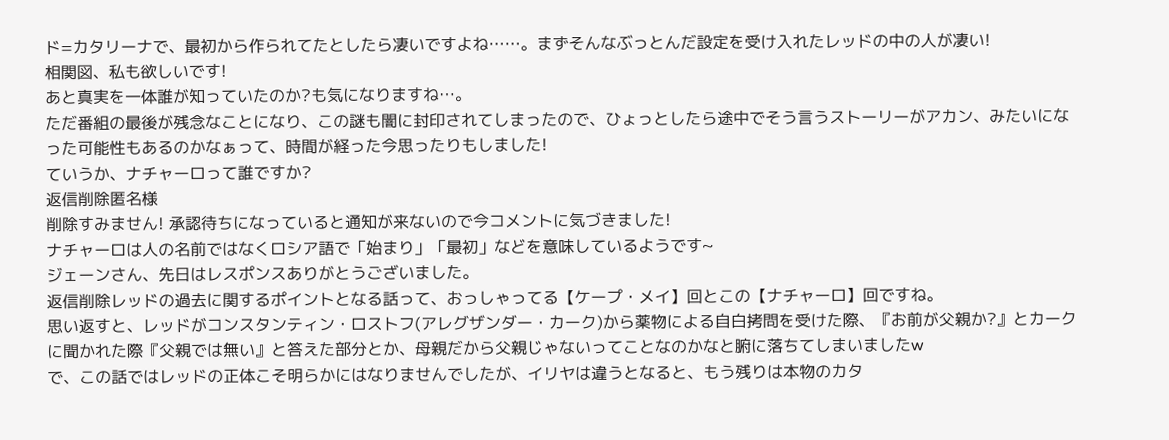ド=カタリーナで、最初から作られてたとしたら凄いですよね……。まずそんなぶっとんだ設定を受け入れたレッドの中の人が凄い!
相関図、私も欲しいです!
あと真実を一体誰が知っていたのか?も気になりますね…。
ただ番組の最後が残念なことになり、この謎も闇に封印されてしまったので、ひょっとしたら途中でそう言うストーリーがアカン、みたいになった可能性もあるのかなぁって、時間が経った今思ったりもしました!
ていうか、ナチャーロって誰ですか?
返信削除匿名様
削除すみません! 承認待ちになっていると通知が来ないので今コメントに気づきました!
ナチャーロは人の名前ではなくロシア語で「始まり」「最初」などを意味しているようです~
ジェーンさん、先日はレスポンスありがとうございました。
返信削除レッドの過去に関するポイントとなる話って、おっしゃってる【ケープ・メイ】回とこの【ナチャーロ】回ですね。
思い返すと、レッドがコンスタンティン・ロストフ(アレグザンダー・カーク)から薬物による自白拷問を受けた際、『お前が父親か?』とカークに聞かれた際『父親では無い』と答えた部分とか、母親だから父親じゃないってことなのかなと腑に落ちてしまいましたw
で、この話ではレッドの正体こそ明らかにはなりませんでしたが、イリヤは違うとなると、もう残りは本物のカタ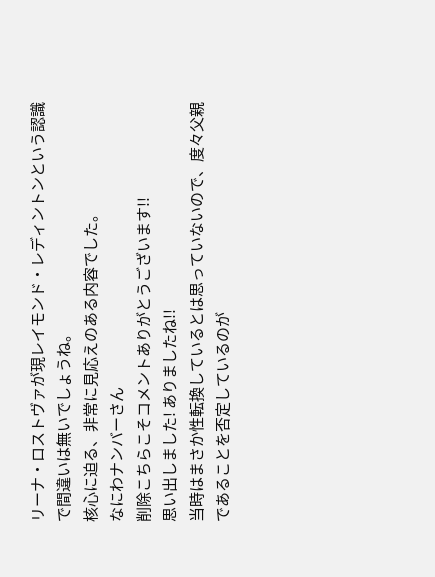リーナ・ロストヴァが現レイモンド・レディントンという認識で間違いは無いでしょうね。
核心に迫る、非常に見応えのある内容でした。
なにわナンバーさん
削除こちらこそコメントありがとうございます!!
思い出しました! ありましたね!!
当時はまさか性転換しているとは思っていないので、度々父親であることを否定しているのが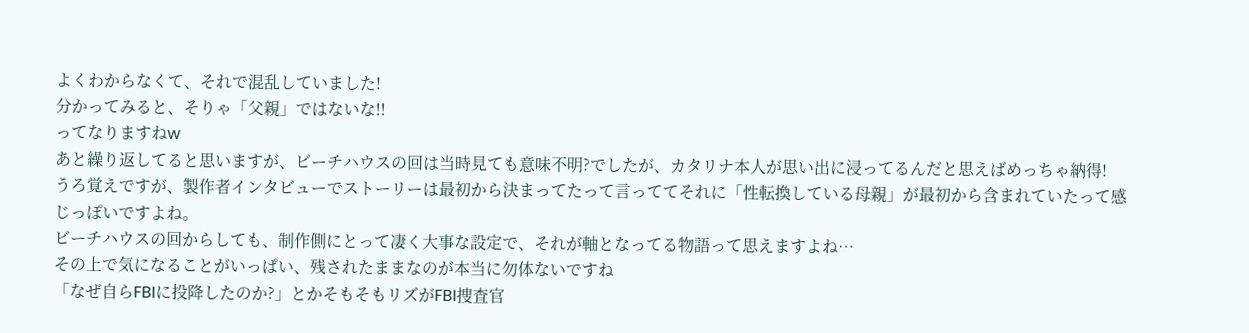よくわからなくて、それで混乱していました!
分かってみると、そりゃ「父親」ではないな!!
ってなりますねw
あと繰り返してると思いますが、ビーチハウスの回は当時見ても意味不明?でしたが、カタリナ本人が思い出に浸ってるんだと思えばめっちゃ納得!
うろ覚えですが、製作者インタビューでストーリーは最初から決まってたって言っててそれに「性転換している母親」が最初から含まれていたって感じっぽいですよね。
ビーチハウスの回からしても、制作側にとって凄く大事な設定で、それが軸となってる物語って思えますよね…
その上で気になることがいっぱい、残されたままなのが本当に勿体ないですね
「なぜ自らFBIに投降したのか?」とかそもそもリズがFBI捜査官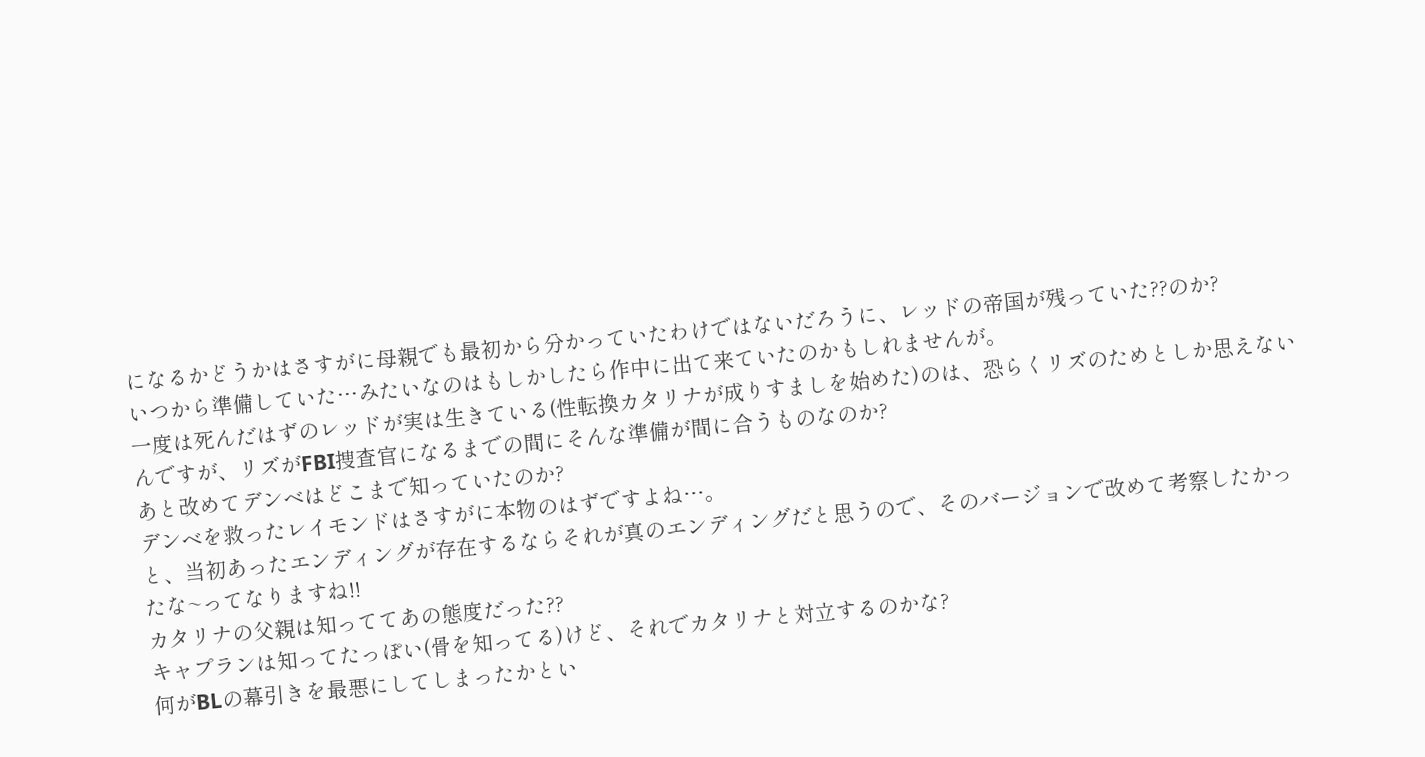になるかどうかはさすがに母親でも最初から分かっていたわけではないだろうに、レッドの帝国が残っていた??のか?
いつから準備していた…みたいなのはもしかしたら作中に出て来ていたのかもしれませんが。
一度は死んだはずのレッドが実は生きている(性転換カタリナが成りすましを始めた)のは、恐らくリズのためとしか思えないんですが、リズがFBI捜査官になるまでの間にそんな準備が間に合うものなのか?
あと改めてデンベはどこまで知っていたのか?
デンベを救ったレイモンドはさすがに本物のはずですよね…。
と、当初あったエンディングが存在するならそれが真のエンディングだと思うので、そのバージョンで改めて考察したかったな~ってなりますね!!
カタリナの父親は知っててあの態度だった??
キャプランは知ってたっぽい(骨を知ってる)けど、それでカタリナと対立するのかな?
何がBLの幕引きを最悪にしてしまったかとい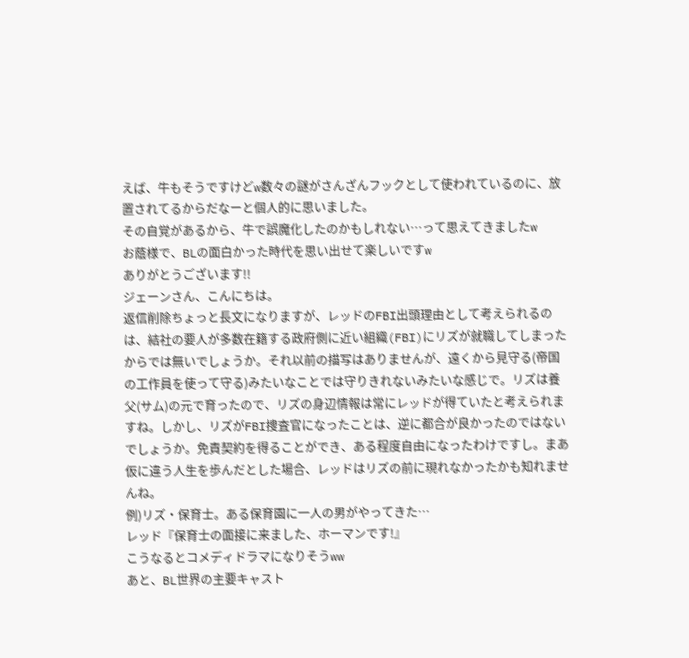えば、牛もそうですけどw数々の謎がさんざんフックとして使われているのに、放置されてるからだなーと個人的に思いました。
その自覚があるから、牛で誤魔化したのかもしれない…って思えてきましたw
お蔭様で、BLの面白かった時代を思い出せて楽しいですw
ありがとうございます!!
ジェーンさん、こんにちは。
返信削除ちょっと長文になりますが、レッドのFBI出頭理由として考えられるのは、結社の要人が多数在籍する政府側に近い組織(FBI)にリズが就職してしまったからでは無いでしょうか。それ以前の描写はありませんが、遠くから見守る(帝国の工作員を使って守る)みたいなことでは守りきれないみたいな感じで。リズは養父(サム)の元で育ったので、リズの身辺情報は常にレッドが得ていたと考えられますね。しかし、リズがFBI捜査官になったことは、逆に都合が良かったのではないでしょうか。免責契約を得ることができ、ある程度自由になったわけですし。まあ仮に違う人生を歩んだとした場合、レッドはリズの前に現れなかったかも知れませんね。
例)リズ・保育士。ある保育園に一人の男がやってきた…
レッド『保育士の面接に来ました、ホーマンです!』
こうなるとコメディドラマになりそうww
あと、BL世界の主要キャスト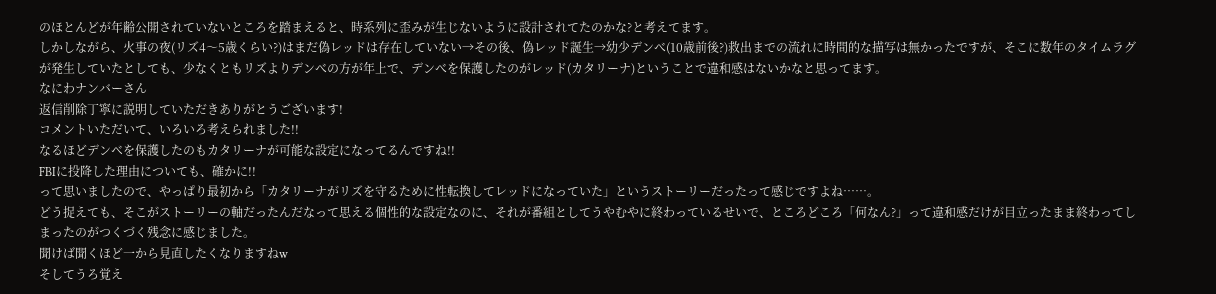のほとんどが年齢公開されていないところを踏まえると、時系列に歪みが生じないように設計されてたのかな?と考えてます。
しかしながら、火事の夜(リズ4〜5歳くらい?)はまだ偽レッドは存在していない→その後、偽レッド誕生→幼少デンべ(10歳前後?)救出までの流れに時間的な描写は無かったですが、そこに数年のタイムラグが発生していたとしても、少なくともリズよりデンべの方が年上で、デンべを保護したのがレッド(カタリーナ)ということで違和感はないかなと思ってます。
なにわナンバーさん
返信削除丁寧に説明していただきありがとうございます!
コメントいただいて、いろいろ考えられました!!
なるほどデンベを保護したのもカタリーナが可能な設定になってるんですね!!
FBIに投降した理由についても、確かに!!
って思いましたので、やっぱり最初から「カタリーナがリズを守るために性転換してレッドになっていた」というストーリーだったって感じですよね……。
どう捉えても、そこがストーリーの軸だったんだなって思える個性的な設定なのに、それが番組としてうやむやに終わっているせいで、ところどころ「何なん?」って違和感だけが目立ったまま終わってしまったのがつくづく残念に感じました。
聞けば聞くほど一から見直したくなりますねw
そしてうろ覚え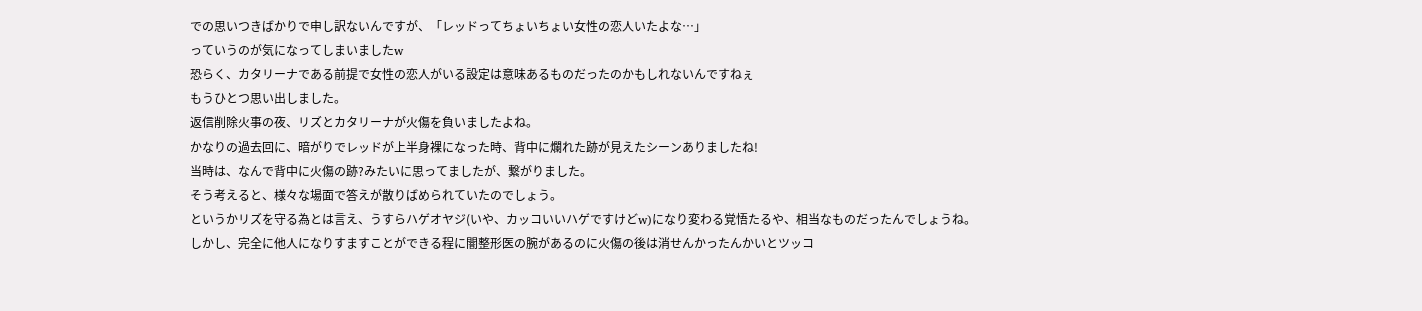での思いつきばかりで申し訳ないんですが、「レッドってちょいちょい女性の恋人いたよな…」
っていうのが気になってしまいましたw
恐らく、カタリーナである前提で女性の恋人がいる設定は意味あるものだったのかもしれないんですねぇ
もうひとつ思い出しました。
返信削除火事の夜、リズとカタリーナが火傷を負いましたよね。
かなりの過去回に、暗がりでレッドが上半身裸になった時、背中に爛れた跡が見えたシーンありましたね!
当時は、なんで背中に火傷の跡?みたいに思ってましたが、繋がりました。
そう考えると、様々な場面で答えが散りばめられていたのでしょう。
というかリズを守る為とは言え、うすらハゲオヤジ(いや、カッコいいハゲですけどw)になり変わる覚悟たるや、相当なものだったんでしょうね。
しかし、完全に他人になりすますことができる程に闇整形医の腕があるのに火傷の後は消せんかったんかいとツッコ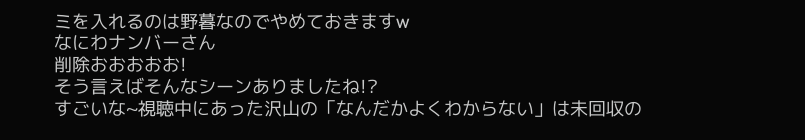ミを入れるのは野暮なのでやめておきますw
なにわナンバーさん
削除おおおおお!
そう言えばそんなシーンありましたね!?
すごいな~視聴中にあった沢山の「なんだかよくわからない」は未回収の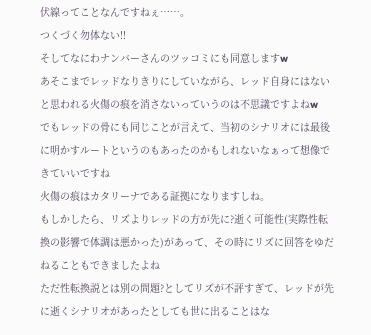伏線ってことなんですねぇ……。
つくづく勿体ない!!
そしてなにわナンバーさんのツッコミにも同意しますw
あそこまでレッドなりきりにしていながら、レッド自身にはないと思われる火傷の痕を消さないっていうのは不思議ですよねw
でもレッドの骨にも同じことが言えて、当初のシナリオには最後に明かすルートというのもあったのかもしれないなぁって想像できていいですね
火傷の痕はカタリーナである証拠になりますしね。
もしかしたら、リズよりレッドの方が先に?逝く可能性(実際性転換の影響で体調は悪かった)があって、その時にリズに回答をゆだねることもできましたよね
ただ性転換説とは別の問題?としてリズが不評すぎて、レッドが先に逝くシナリオがあったとしても世に出ることはな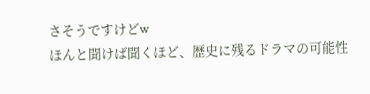さそうですけどw
ほんと聞けば聞くほど、歴史に残るドラマの可能性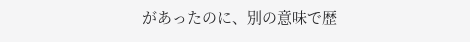があったのに、別の意味で歴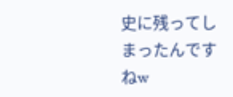史に残ってしまったんですねw